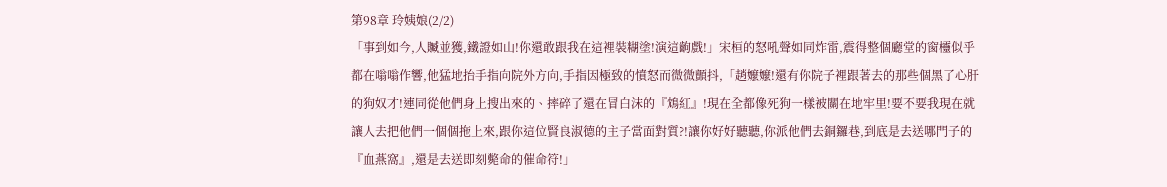第98章 玲姨娘(2/2)
「事到如今,人贓並獲,鐵證如山!你還敢跟我在這裡裝糊塗!演這齣戲!」宋桓的怒吼聲如同炸雷,震得整個廳堂的窗欞似乎都在嗡嗡作響,他猛地抬手指向院外方向,手指因極致的憤怒而微微顫抖,「趙嬤嬤!還有你院子裡跟著去的那些個黑了心肝的狗奴才!連同從他們身上搜出來的、摔碎了還在冒白沫的『鴆紅』!現在全都像死狗一樣被關在地牢里!要不要我現在就讓人去把他們一個個拖上來,跟你這位賢良淑德的主子當面對質?!讓你好好聽聽,你派他們去銅鑼巷,到底是去送哪門子的『血燕窩』,還是去送即刻斃命的催命符!」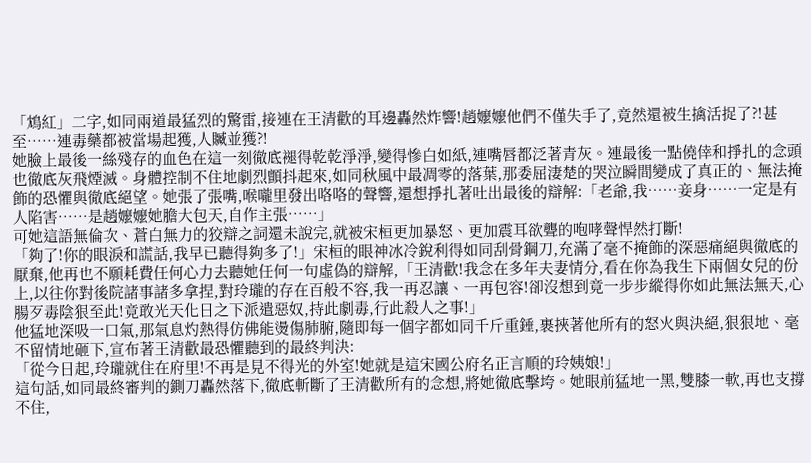「鴆紅」二字,如同兩道最猛烈的驚雷,接連在王清歡的耳邊轟然炸響!趙嬤嬤他們不僅失手了,竟然還被生擒活捉了?!甚至……連毒藥都被當場起獲,人贓並獲?!
她臉上最後一絲殘存的血色在這一刻徹底褪得乾乾淨淨,變得慘白如紙,連嘴唇都泛著青灰。連最後一點僥倖和掙扎的念頭也徹底灰飛煙滅。身體控制不住地劇烈顫抖起來,如同秋風中最凋零的落葉,那委屈淒楚的哭泣瞬間變成了真正的、無法掩飾的恐懼與徹底絕望。她張了張嘴,喉嚨里發出咯咯的聲響,還想掙扎著吐出最後的辯解:「老爺,我……妾身……一定是有人陷害……是趙嬤嬤她膽大包天,自作主張……」
可她這語無倫次、蒼白無力的狡辯之詞還未說完,就被宋桓更加暴怒、更加震耳欲聾的咆哮聲悍然打斷!
「夠了!你的眼淚和謊話,我早已聽得夠多了!」宋桓的眼神冰冷銳利得如同刮骨鋼刀,充滿了毫不掩飾的深惡痛絕與徹底的厭棄,他再也不願耗費任何心力去聽她任何一句虛偽的辯解,「王清歡!我念在多年夫妻情分,看在你為我生下兩個女兒的份上,以往你對後院諸事諸多拿捏,對玲瓏的存在百般不容,我一再忍讓、一再包容!卻沒想到竟一步步縱得你如此無法無天,心腸歹毒陰狠至此!竟敢光天化日之下派遣惡奴,持此劇毒,行此殺人之事!」
他猛地深吸一口氣,那氣息灼熱得仿佛能燙傷肺腑,隨即每一個字都如同千斤重錘,裹挾著他所有的怒火與決絕,狠狠地、毫不留情地砸下,宣布著王清歡最恐懼聽到的最終判決:
「從今日起,玲瓏就住在府里!不再是見不得光的外室!她就是這宋國公府名正言順的玲姨娘!」
這句話,如同最終審判的鍘刀轟然落下,徹底斬斷了王清歡所有的念想,將她徹底擊垮。她眼前猛地一黑,雙膝一軟,再也支撐不住,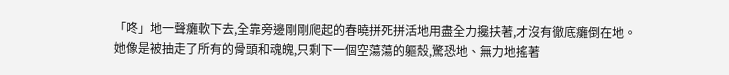「咚」地一聲癱軟下去,全靠旁邊剛剛爬起的春曉拼死拼活地用盡全力攙扶著,才沒有徹底癱倒在地。她像是被抽走了所有的骨頭和魂魄,只剩下一個空蕩蕩的軀殼,驚恐地、無力地搖著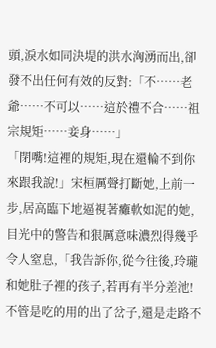頭,淚水如同決堤的洪水洶湧而出,卻發不出任何有效的反對:「不……老爺……不可以……這於禮不合……祖宗規矩……妾身……」
「閉嘴!這裡的規矩,現在還輪不到你來跟我說!」宋桓厲聲打斷她,上前一步,居高臨下地逼視著癱軟如泥的她,目光中的警告和狠厲意味濃烈得幾乎令人窒息,「我告訴你,從今往後,玲瓏和她肚子裡的孩子,若再有半分差池!不管是吃的用的出了岔子,還是走路不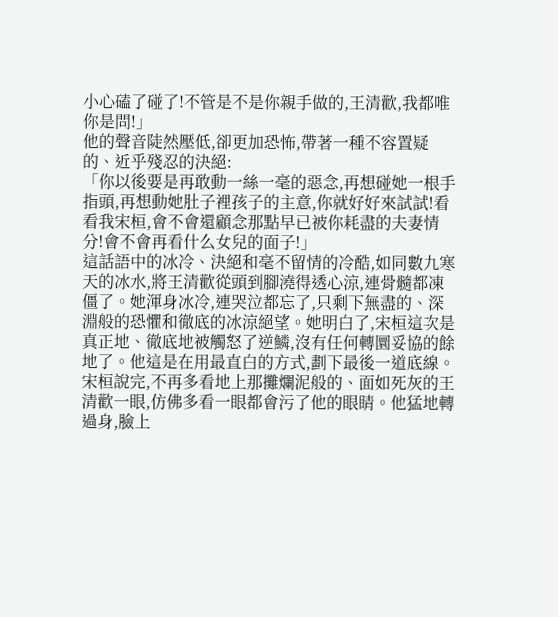小心磕了碰了!不管是不是你親手做的,王清歡,我都唯你是問!」
他的聲音陡然壓低,卻更加恐怖,帶著一種不容置疑的、近乎殘忍的決絕:
「你以後要是再敢動一絲一毫的惡念,再想碰她一根手指頭,再想動她肚子裡孩子的主意,你就好好來試試!看看我宋桓,會不會還顧念那點早已被你耗盡的夫妻情分!會不會再看什么女兒的面子!」
這話語中的冰冷、決絕和毫不留情的冷酷,如同數九寒天的冰水,將王清歡從頭到腳澆得透心涼,連骨髓都凍僵了。她渾身冰冷,連哭泣都忘了,只剩下無盡的、深淵般的恐懼和徹底的冰涼絕望。她明白了,宋桓這次是真正地、徹底地被觸怒了逆鱗,沒有任何轉圜妥協的餘地了。他這是在用最直白的方式,劃下最後一道底線。
宋桓說完,不再多看地上那攤爛泥般的、面如死灰的王清歡一眼,仿佛多看一眼都會污了他的眼睛。他猛地轉過身,臉上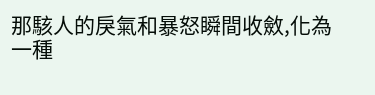那駭人的戾氣和暴怒瞬間收斂,化為一種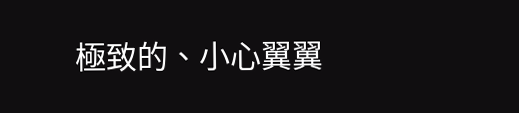極致的、小心翼翼